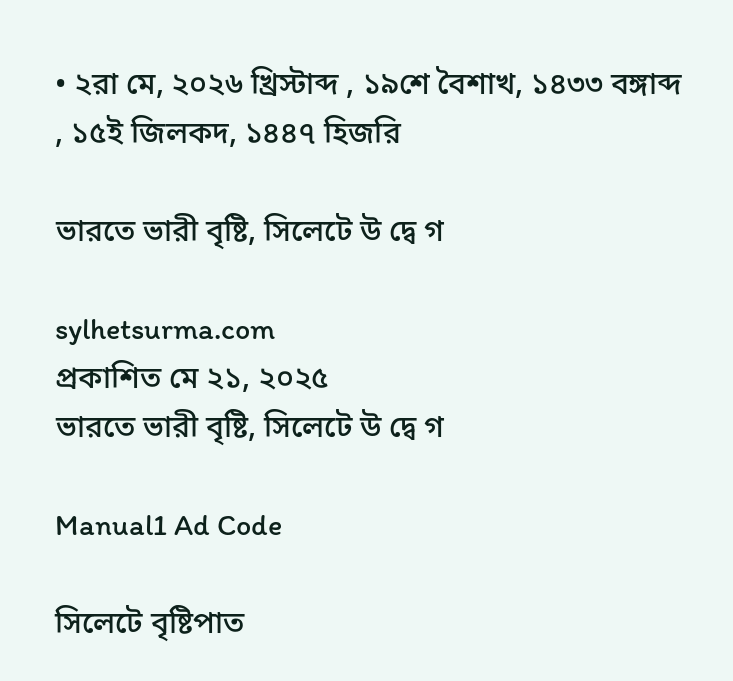• ২রা মে, ২০২৬ খ্রিস্টাব্দ , ১৯শে বৈশাখ, ১৪৩৩ বঙ্গাব্দ , ১৫ই জিলকদ, ১৪৪৭ হিজরি

ভারতে ভারী বৃষ্টি, সিলেটে উ দ্বে গ

sylhetsurma.com
প্রকাশিত মে ২১, ২০২৫
ভারতে ভারী বৃষ্টি, সিলেটে উ দ্বে গ

Manual1 Ad Code

সিলেটে বৃষ্টিপাত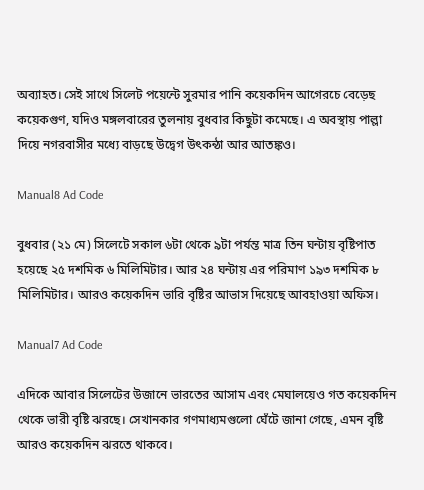অব্যাহত। সেই সাথে সিলেট পয়েন্টে সুরমার পানি কয়েকদিন আগেরচে বেড়েছ কয়েকগুণ, যদিও মঙ্গলবারের তুলনায় বুধবার কিছুটা কমেছে। এ অবস্থায় পাল্লা দিয়ে নগরবাসীর মধ্যে বাড়ছে উদ্বেগ উৎকন্ঠা আর আতঙ্কও।

Manual8 Ad Code

বুধবার (২১ মে) সিলেটে সকাল ৬টা থেকে ৯টা পর্যন্ত মাত্র তিন ঘন্টায় বৃষ্টিপাত হয়েছে ২৫ দশমিক ৬ মিলিমিটার। আর ২৪ ঘন্টায় এর পরিমাণ ১৯৩ দশমিক ৮ মিলিমিটার। আরও কয়েকদিন ভারি বৃষ্টির আভাস দিয়েছে আবহাওয়া অফিস।

Manual7 Ad Code

এদিকে আবার সিলেটের উজানে ভারতের আসাম এবং মেঘালয়েও গত কয়েকদিন থেকে ভারী বৃষ্টি ঝরছে। সেখানকার গণমাধ্যমগুলো ঘেঁটে জানা গেছে, এমন বৃষ্টি আরও কয়েকদিন ঝরতে থাকবে।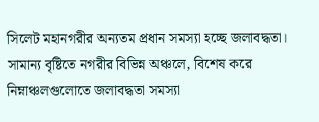সিলেট মহানগরীর অন্যতম প্রধান সমস্যা হচ্ছে জলাবদ্ধতা। সামান্য বৃষ্টিতে নগরীর বিভিন্ন অঞ্চলে, বিশেষ করে নিম্নাঞ্চলগুলোতে জলাবদ্ধতা সমস্যা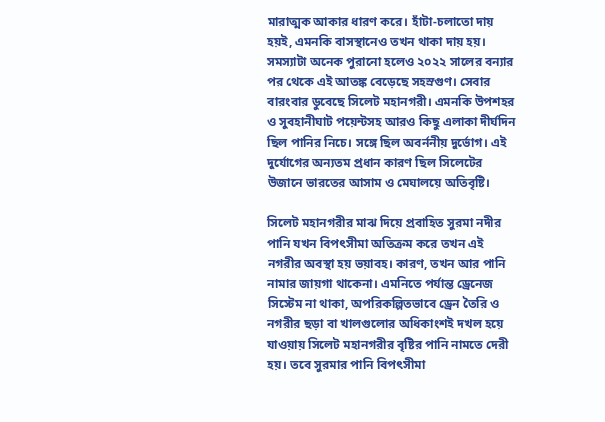মারাত্মক আকার ধারণ করে। হাঁটা-চলাতো দায় হয়ই, এমনকি বাসস্থানেও তখন থাকা দায় হয়। সমস্যাটা অনেক পুরানো হলেও ২০২২ সালের বন্যার পর থেকে এই আতঙ্ক বেড়েছে সহস্রগুণ। সেবার বারংবার ডুবেছে সিলেট মহানগরী। এমনকি উপশহর ও সুবহানীঘাট পয়েন্টসহ আরও কিছু এলাকা দীর্ঘদিন ছিল পানির নিচে। সঙ্গে ছিল অবর্ননীয় দুর্ভোগ। এই দুর্যোগের অন্যতম প্রধান কারণ ছিল সিলেটের উজানে ভারতের আসাম ও মেঘালয়ে অতিবৃষ্টি।

সিলেট মহানগরীর মাঝ দিয়ে প্রবাহিত সুরমা নদীর পানি যখন বিপৎসীমা অতিক্রম করে তখন এই নগরীর অবস্থা হয় ভয়াবহ। কারণ, তখন আর পানি নামার জায়গা থাকেনা। এমনিতে পর্যান্ত ড্রেনেজ সিস্টেম না থাকা, অপরিকল্পিতভাবে ড্রেন তৈরি ও নগরীর ছড়া বা খালগুলোর অধিকাংশই দখল হয়ে যাওয়ায় সিলেট মহানগরীর বৃষ্টির পানি নামতে দেরী হয়। তবে সুরমার পানি বিপৎসীমা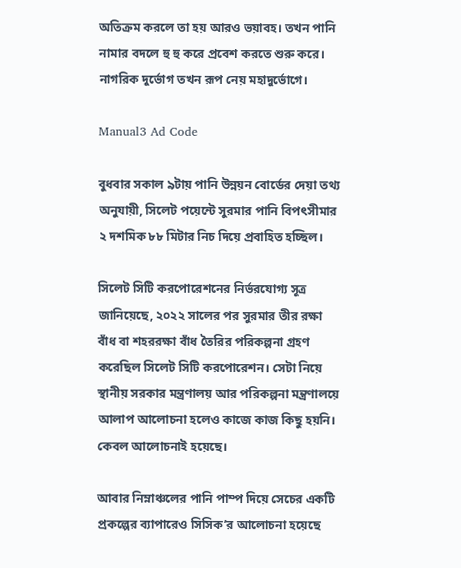অতিক্রম করলে তা হয় আরও ভয়াবহ। তখন পানি নামার বদলে হু হু করে প্রবেশ করতে শুরু করে। নাগরিক দুর্ভোগ তখন রূপ নেয় মহাদুর্ভোগে।

Manual3 Ad Code

বুধবার সকাল ৯টায় পানি উন্নয়ন বোর্ডের দেয়া তথ্য অনুযায়ী, সিলেট পয়েন্টে সুরমার পানি বিপৎসীমার ২ দশমিক ৮৮ মিটার নিচ দিয়ে প্রবাহিত হচ্ছিল।

সিলেট সিটি করপোরেশনের নির্ভরযোগ্য সূত্র জানিয়েছে, ২০২২ সালের পর সুরমার তীর রক্ষা বাঁধ বা শহররক্ষা বাঁধ তৈরির পরিকল্পনা গ্রহণ করেছিল সিলেট সিটি করপোরেশন। সেটা নিয়ে স্থানীয় সরকার মন্ত্রণালয় আর পরিকল্পনা মন্ত্রণালয়ে আলাপ আলোচনা হলেও কাজে কাজ কিছু হয়নি। কেবল আলোচনাই হয়েছে।

আবার নিম্নাঞ্চলের পানি পাম্প দিয়ে সেচের একটি প্রকল্পের ব্যাপারেও সিসিক’র আলোচনা হয়েছে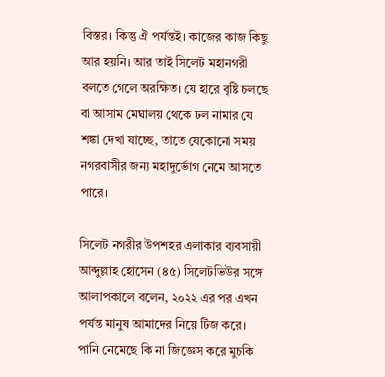বিস্তর। কিন্তু ঐ পর্যন্তই। কাজের কাজ কিছু আর হয়নি। আর তাই সিলেট মহানগরী বলতে গেলে অরক্ষিত। যে হারে বৃষ্টি চলছে বা আসাম মেঘালয় থেকে ঢল নামার যে শঙ্কা দেখা যাচ্ছে, তাতে যেকোনো সময় নগরবাসীর জন্য মহাদুর্ভোগ নেমে আসতে পারে।

সিলেট নগরীর উপশহর এলাকার ব্যবসায়ী আব্দুল্লাহ হোসেন (৪৫) সিলেটভিউর সঙ্গে আলাপকালে বলেন, ২০২২ এর পর এখন পর্যন্ত মানুষ আমাদের নিয়ে টিজ করে। পানি নেমেছে কি না জিজ্ঞেস করে মুচকি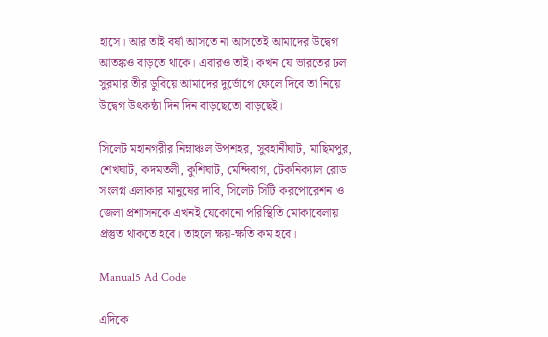হাসে। আর তাই বর্ষা আসতে না আসতেই আমাদের উদ্বেগ আতঙ্কও বাড়তে থাকে। এবারও তাই। কখন যে ভারতের ঢল সুরমার তীর ডুবিয়ে আমাদের দুর্ভোগে ফেলে দিবে তা নিয়ে উদ্বেগ উৎকন্ঠা দিন দিন বাড়ছেতো বাড়ছেই।

সিলেট মহানগরীর নিম্নাঞ্চল উপশহর, সুবহানীঘাট, মাছিমপুর, শেখঘাট, কদমতলী, কুশিঘাট, মেন্দিবাগ, টেকনিক্যাল রোড সংলগ্ন এলাকার মানুষের দাবি, সিলেট সিটি করপোরেশন ও জেলা প্রশাসনকে এখনই যেকোনো পরিস্থিতি মোকাবেলায় প্রস্তুত থাকতে হবে। তাহলে ক্ষয়-ক্ষতি কম হবে।

Manual5 Ad Code

এদিকে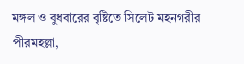মঙ্গল ও বুধবারের বৃষ্টিতে সিলেট মহনগরীর পীরমহল্লা,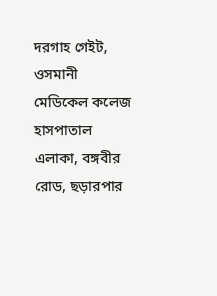দরগাহ গেইট, ওসমানী মেডিকেল কলেজ হাসপাতাল এলাকা, বঙ্গবীর রোড, ছড়ারপার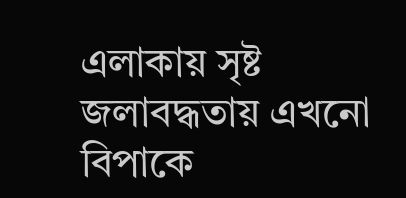এলাকায় সৃষ্ট জলাবদ্ধতায় এখনো বিপাকে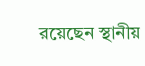রয়েছেন স্থানীয়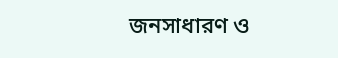জনসাধারণ ও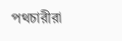পথচারীরা